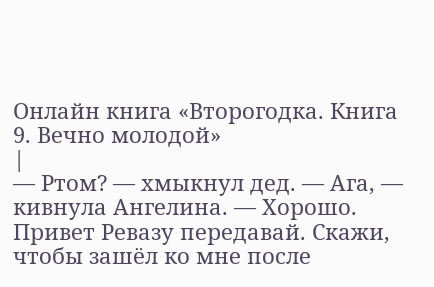Онлайн книга «Второгодка. Книга 9. Вечно молодой»
|
— Ртом? — хмыкнул дед. — Ага, — кивнула Ангелина. — Хорошо. Привет Ревазу передавай. Скажи, чтобы зашёл ко мне после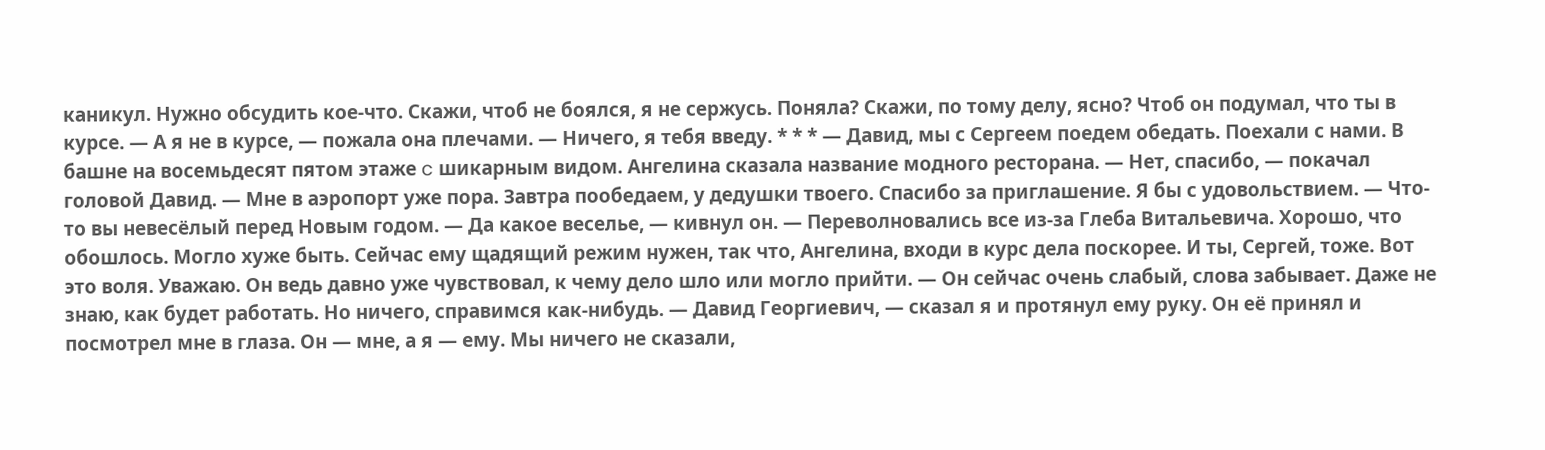каникул. Нужно обсудить кое-что. Скажи, чтоб не боялся, я не сержусь. Поняла? Скажи, по тому делу, ясно? Чтоб он подумал, что ты в курсе. — А я не в курсе, — пожала она плечами. — Ничего, я тебя введу. * * * — Давид, мы с Сергеем поедем обедать. Поехали с нами. В башне на восемьдесят пятом этаже c шикарным видом. Ангелина сказала название модного ресторана. — Нет, спасибо, — покачал головой Давид. — Мне в аэропорт уже пора. Завтра пообедаем, у дедушки твоего. Спасибо за приглашение. Я бы с удовольствием. — Что-то вы невесёлый перед Новым годом. — Да какое веселье, — кивнул он. — Переволновались все из-за Глеба Витальевича. Хорошо, что обошлось. Могло хуже быть. Сейчас ему щадящий режим нужен, так что, Ангелина, входи в курс дела поскорее. И ты, Сергей, тоже. Вот это воля. Уважаю. Он ведь давно уже чувствовал, к чему дело шло или могло прийти. — Он сейчас очень слабый, слова забывает. Даже не знаю, как будет работать. Но ничего, справимся как-нибудь. — Давид Георгиевич, — сказал я и протянул ему руку. Он её принял и посмотрел мне в глаза. Он — мне, а я — ему. Мы ничего не сказали,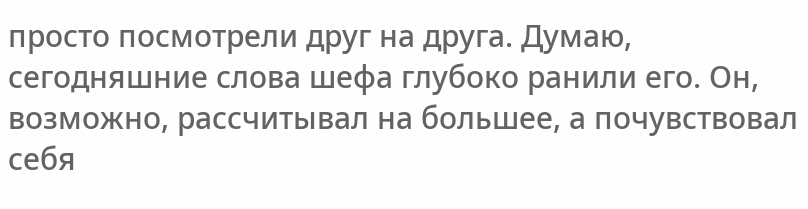просто посмотрели друг на друга. Думаю, сегодняшние слова шефа глубоко ранили его. Он, возможно, рассчитывал на большее, а почувствовал себя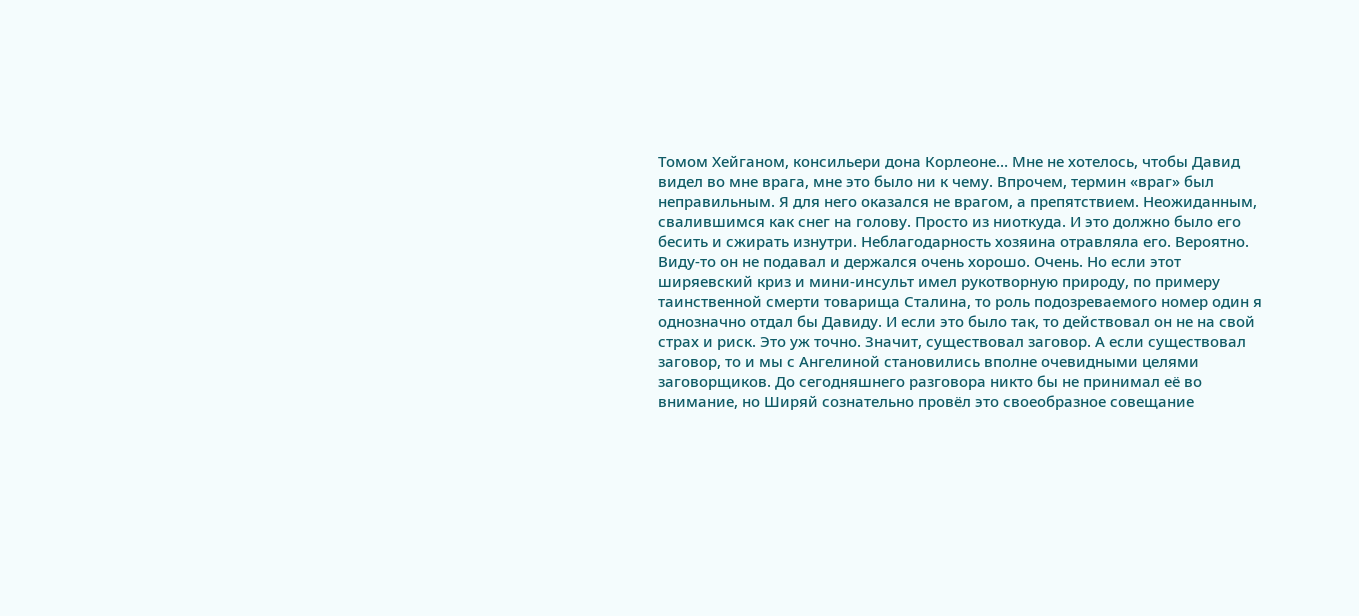Томом Хейганом, консильери дона Корлеоне… Мне не хотелось, чтобы Давид видел во мне врага, мне это было ни к чему. Впрочем, термин «враг» был неправильным. Я для него оказался не врагом, а препятствием. Неожиданным, свалившимся как снег на голову. Просто из ниоткуда. И это должно было его бесить и сжирать изнутри. Неблагодарность хозяина отравляла его. Вероятно. Виду-то он не подавал и держался очень хорошо. Очень. Но если этот ширяевский криз и мини-инсульт имел рукотворную природу, по примеру таинственной смерти товарища Сталина, то роль подозреваемого номер один я однозначно отдал бы Давиду. И если это было так, то действовал он не на свой страх и риск. Это уж точно. Значит, существовал заговор. А если существовал заговор, то и мы с Ангелиной становились вполне очевидными целями заговорщиков. До сегодняшнего разговора никто бы не принимал её во внимание, но Ширяй сознательно провёл это своеобразное совещание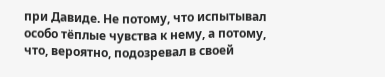при Давиде. Не потому, что испытывал особо тёплые чувства к нему, а потому, что, вероятно, подозревал в своей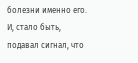болезни именно его. И, стало быть, подавал сигнал, что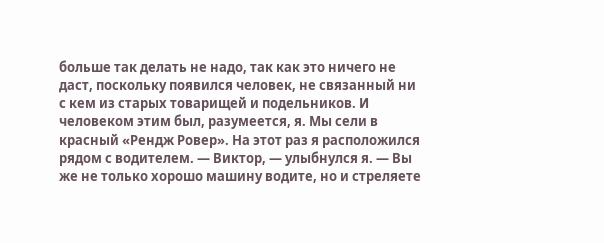больше так делать не надо, так как это ничего не даст, поскольку появился человек, не связанный ни с кем из старых товарищей и подельников. И человеком этим был, разумеется, я. Мы сели в красный «Рендж Ровер». На этот раз я расположился рядом с водителем. — Виктор, — улыбнулся я. — Вы же не только хорошо машину водите, но и стреляете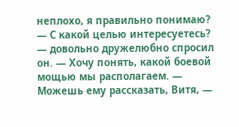неплохо, я правильно понимаю? — С какой целью интересуетесь? — довольно дружелюбно спросил он. — Хочу понять, какой боевой мощью мы располагаем. — Можешь ему рассказать, Витя, —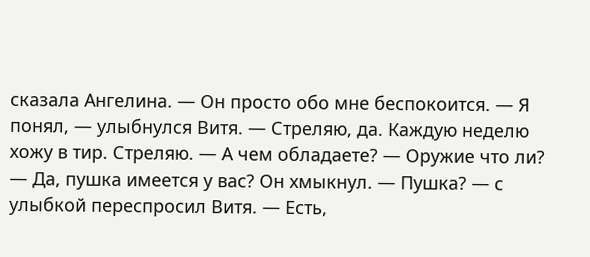сказала Ангелина. — Он просто обо мне беспокоится. — Я понял, — улыбнулся Витя. — Стреляю, да. Каждую неделю хожу в тир. Стреляю. — А чем обладаете? — Оружие что ли? — Да, пушка имеется у вас? Он хмыкнул. — Пушка? — с улыбкой переспросил Витя. — Есть,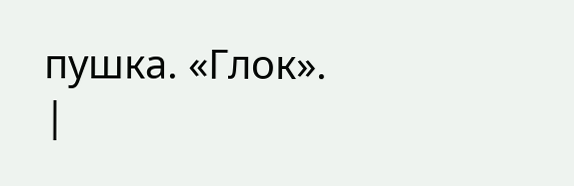пушка. «Глок». |